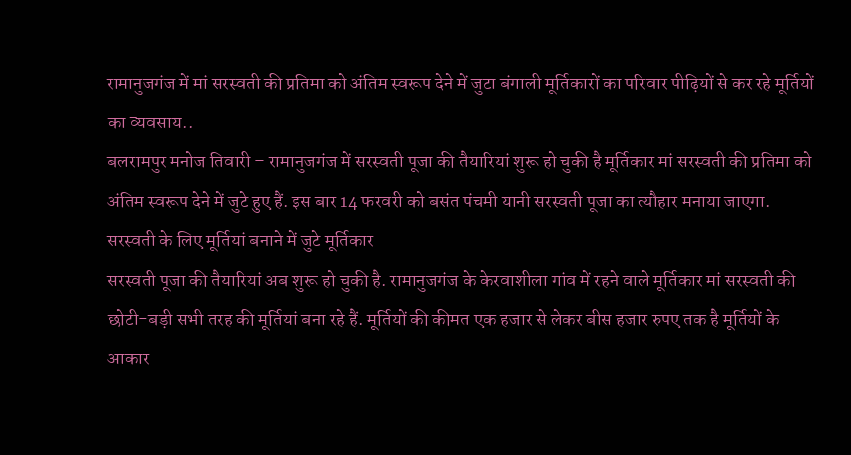रामानुजगंज में मां सरस्वती की प्रतिमा को अंतिम स्वरूप देने में जुटा बंगाली मूर्तिकारों का परिवार पीढ़ियों से कर रहे मूर्तियों का व्यवसाय..
बलरामपुर मनोज तिवारी – रामानुजगंज में सरस्वती पूजा की तैयारियां शुरू हो चुकी है मूर्तिकार मां सरस्वती की प्रतिमा को अंतिम स्वरूप देने में जुटे हुए हैं. इस बार 14 फरवरी को बसंत पंचमी यानी सरस्वती पूजा का त्यौहार मनाया जाएगा.
सरस्वती के लिए मूर्तियां बनाने में जुटे मूर्तिकार
सरस्वती पूजा की तैयारियां अब शुरू हो चुकी है. रामानुजगंज के केरवाशीला गांव में रहने वाले मूर्तिकार मां सरस्वती की छोटी-बड़ी सभी तरह की मूर्तियां बना रहे हैं. मूर्तियों की कीमत एक हजार से लेकर बीस हजार रुपए तक है मूर्तियों के आकार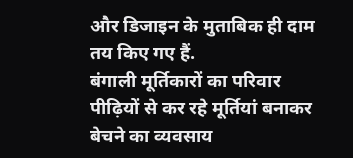और डिजाइन के मुताबिक ही दाम तय किए गए हैं.
बंगाली मूर्तिकारों का परिवार पीढ़ियों से कर रहे मूर्तियां बनाकर बेचने का व्यवसाय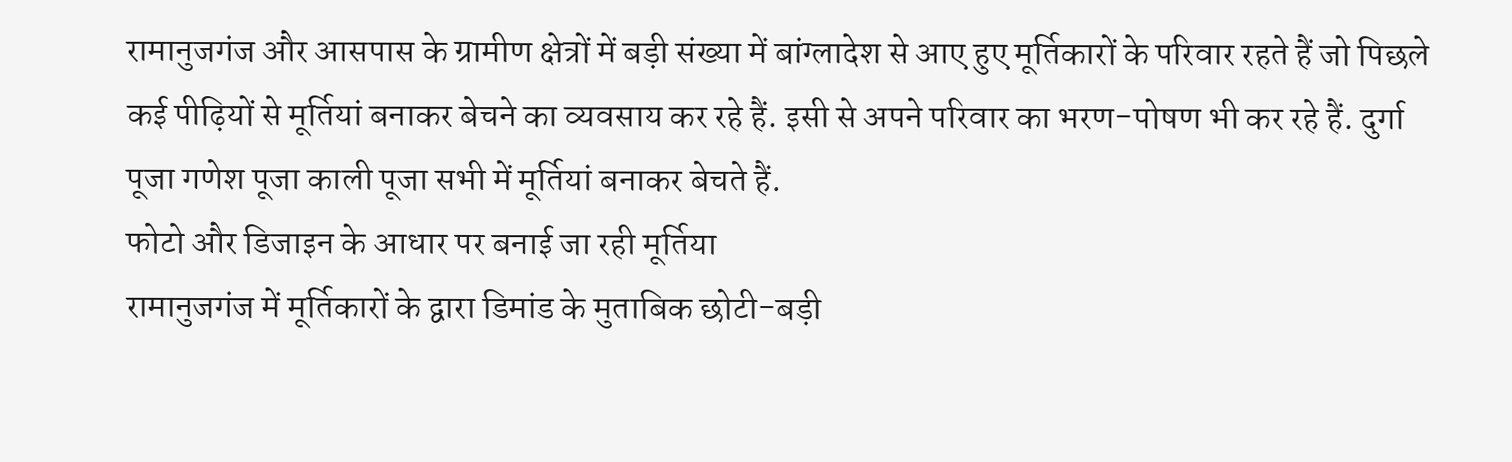रामानुजगंज और आसपास के ग्रामीण क्षेत्रों में बड़ी संख्या में बांग्लादेश से आए हुए मूर्तिकारों के परिवार रहते हैं जो पिछले कई पीढ़ियों से मूर्तियां बनाकर बेचने का व्यवसाय कर रहे हैं. इसी से अपने परिवार का भरण-पोषण भी कर रहे हैं. दुर्गा पूजा गणेश पूजा काली पूजा सभी में मूर्तियां बनाकर बेचते हैं.
फोटो और डिजाइन के आधार पर बनाई जा रही मूर्तिया
रामानुजगंज में मूर्तिकारों के द्वारा डिमांड के मुताबिक छोटी-बड़ी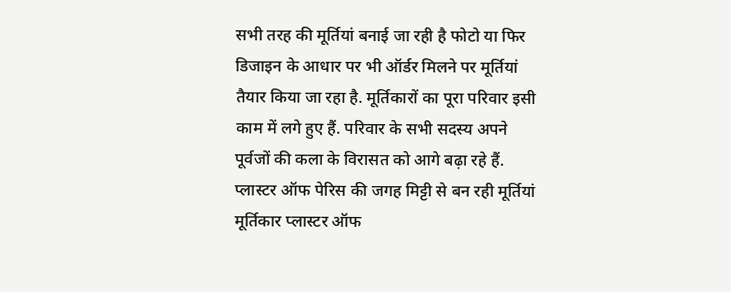सभी तरह की मूर्तियां बनाई जा रही है फोटो या फिर डिजाइन के आधार पर भी ऑर्डर मिलने पर मूर्तियां तैयार किया जा रहा है. मूर्तिकारों का पूरा परिवार इसी काम में लगे हुए हैं. परिवार के सभी सदस्य अपने पूर्वजों की कला के विरासत को आगे बढ़ा रहे हैं.
प्लास्टर ऑफ पेरिस की जगह मिट्टी से बन रही मूर्तियां
मूर्तिकार प्लास्टर ऑफ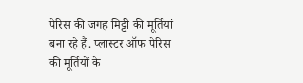पेरिस की जगह मिट्टी की मूर्तियां बना रहे हैं. प्लास्टर ऑफ पेरिस की मूर्तियों के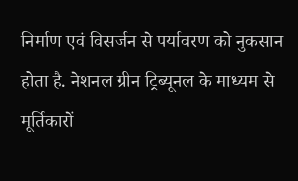निर्माण एवं विसर्जन से पर्यावरण को नुकसान होता है. नेशनल ग्रीन ट्रिब्यूनल के माध्यम से मूर्तिकारों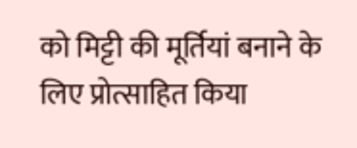को मिट्टी की मूर्तियां बनाने के लिए प्रोत्साहित किया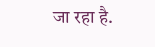जा रहा है.